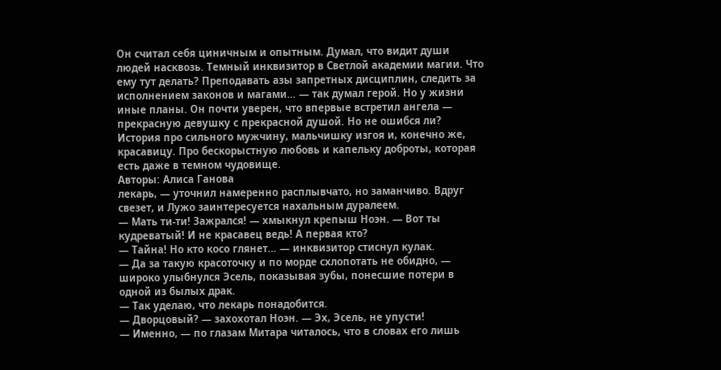Он считал себя циничным и опытным. Думал, что видит души людей насквозь. Темный инквизитор в Светлой академии магии. Что ему тут делать? Преподавать азы запретных дисциплин, следить за исполнением законов и магами… — так думал герой. Но у жизни иные планы. Он почти уверен, что впервые встретил ангела — прекрасную девушку с прекрасной душой. Но не ошибся ли? История про сильного мужчину, мальчишку изгоя и, конечно же, красавицу. Про бескорыстную любовь и капельку доброты, которая есть даже в темном чудовище.
Авторы: Алиса Ганова
лекарь, — уточнил намеренно расплывчато, но заманчиво. Вдруг свезет, и Лужо заинтересуется нахальным дуралеем.
— Мать ти-ти! Зажрался! — хмыкнул крепыш Ноэн. — Вот ты кудреватый! И не красавец ведь! А первая кто?
— Тайна! Но кто косо глянет… — инквизитор стиснул кулак.
— Да за такую красоточку и по морде схлопотать не обидно, — широко улыбнулся Эсель, показывая зубы, понесшие потери в одной из былых драк.
— Так уделаю, что лекарь понадобится.
— Дворцовый? — захохотал Ноэн. — Эх, Эсель, не упусти!
— Именно, — по глазам Митара читалось, что в словах его лишь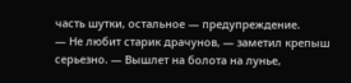часть шутки, остальное — предупреждение.
— Не любит старик драчунов, — заметил крепыш серьезно. — Вышлет на болота на лунье,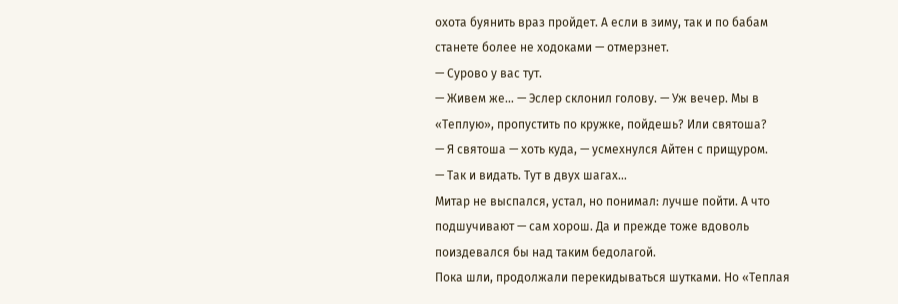охота буянить враз пройдет. А если в зиму, так и по бабам станете более не ходоками — отмерзнет.
— Сурово у вас тут.
— Живем же… — Эслер склонил голову. — Уж вечер. Мы в «Теплую», пропустить по кружке, пойдешь? Или святоша?
— Я святоша — хоть куда, — усмехнулся Айтен с прищуром.
— Так и видать. Тут в двух шагах…
Митар не выспался, устал, но понимал: лучше пойти. А что подшучивают — сам хорош. Да и прежде тоже вдоволь поиздевался бы над таким бедолагой.
Пока шли, продолжали перекидываться шутками. Но «Теплая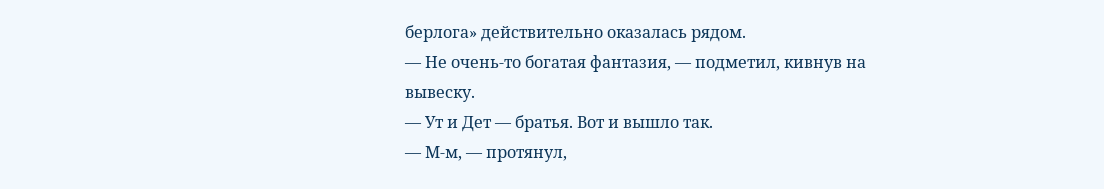берлога» действительно оказалась рядом.
— Не очень-то богатая фантазия, — подметил, кивнув на вывеску.
— Ут и Дет — братья. Вот и вышло так.
— М-м, — протянул,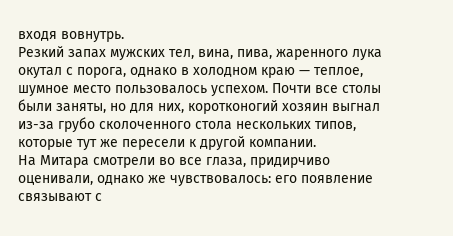входя вовнутрь.
Резкий запах мужских тел, вина, пива, жаренного лука окутал с порога, однако в холодном краю — теплое, шумное место пользовалось успехом. Почти все столы были заняты, но для них, коротконогий хозяин выгнал из-за грубо сколоченного стола нескольких типов, которые тут же пересели к другой компании.
На Митара смотрели во все глаза, придирчиво оценивали, однако же чувствовалось: его появление связывают с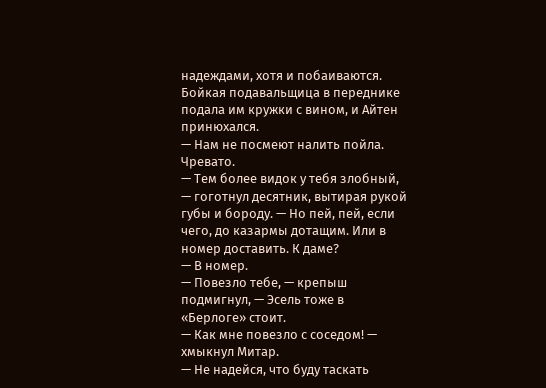надеждами, хотя и побаиваются.
Бойкая подавальщица в переднике подала им кружки с вином, и Айтен принюхался.
— Нам не посмеют налить пойла. Чревато.
— Тем более видок у тебя злобный, — гоготнул десятник, вытирая рукой губы и бороду. — Но пей, пей, если чего, до казармы дотащим. Или в номер доставить. К даме?
— В номер.
— Повезло тебе, — крепыш подмигнул, — Эсель тоже в «Берлоге» стоит.
— Как мне повезло с соседом! — хмыкнул Митар.
— Не надейся, что буду таскать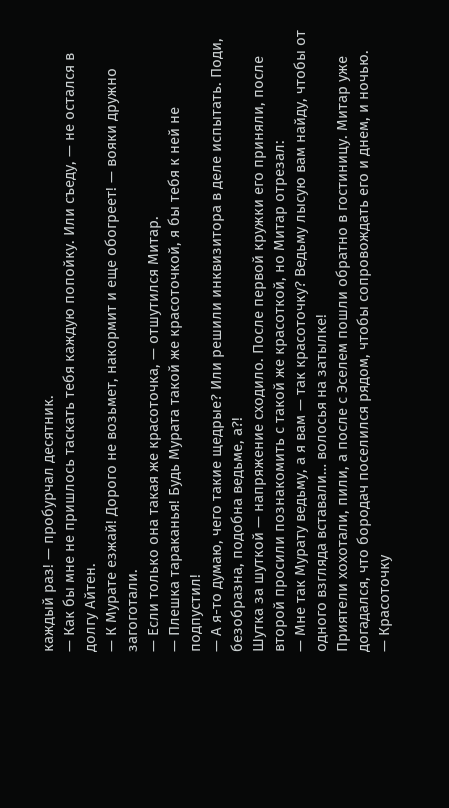каждый раз! — пробурчал десятник.
— Как бы мне не пришлось таскать тебя каждую попойку. Или съеду, — не остался в долгу Айтен.
— К Мурате езжай! Дорого не возьмет, накормит и еще обогреет! — вояки дружно загоготали.
— Если только она такая же красоточка, — отшутился Митар.
— Плешка тараканья! Будь Мурата такой же красоточкой, я бы тебя к ней не подпустил!
— А я-то думаю, чего такие щедрые? Или решили инквизитора в деле испытать. Поди, безобразна, подобна ведьме, а?!
Шутка за шуткой — напряжение сходило. После первой кружки его приняли, после второй просили познакомить с такой же красоткой, но Митар отрезал:
— Мне так Мурату ведьму, а я вам — так красоточку? Ведьму лысую вам найду, чтобы от одного взгляда вставали… волосья на затылке!
Приятели хохотали, пили, а после с Эселем пошли обратно в гостиницу. Митар уже догадался, что бородач поселился рядом, чтобы сопровождать его и днем, и ночью.
— Красоточку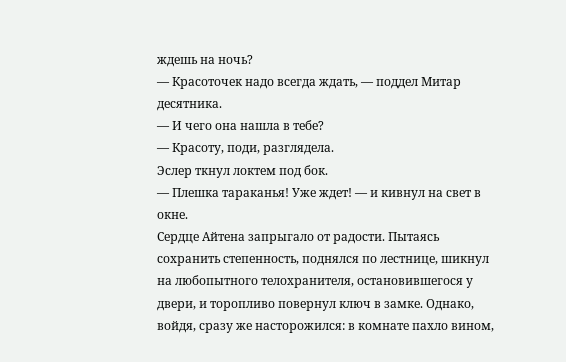ждешь на ночь?
— Красоточек надо всегда ждать, — поддел Митар десятника.
— И чего она нашла в тебе?
— Красоту, поди, разглядела.
Эслер ткнул локтем под бок.
— Плешка тараканья! Уже ждет! — и кивнул на свет в окне.
Сердце Айтена запрыгало от радости. Пытаясь сохранить степенность, поднялся по лестнице, шикнул на любопытного телохранителя, остановившегося у двери, и торопливо повернул ключ в замке. Однако, войдя, сразу же насторожился: в комнате пахло вином,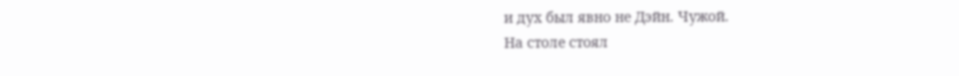и дух был явно не Дэйн. Чужой.
На столе стоял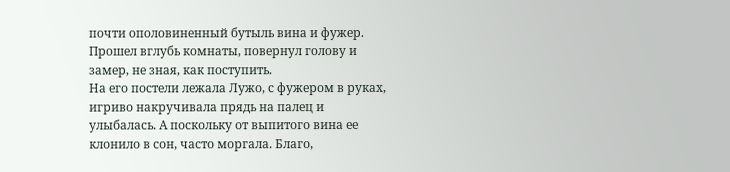почти ополовиненный бутыль вина и фужер. Прошел вглубь комнаты, повернул голову и замер, не зная, как поступить.
На его постели лежала Лужо, с фужером в руках, игриво накручивала прядь на палец и улыбалась. А поскольку от выпитого вина ее клонило в сон, часто моргала. Благо,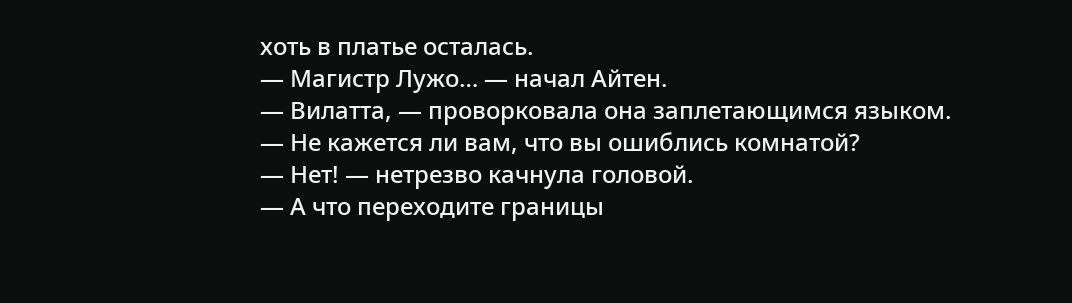хоть в платье осталась.
— Магистр Лужо… — начал Айтен.
— Вилатта, — проворковала она заплетающимся языком.
— Не кажется ли вам, что вы ошиблись комнатой?
— Нет! — нетрезво качнула головой.
— А что переходите границы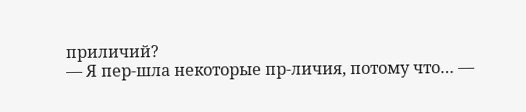приличий?
— Я пер-шла некоторые пр-личия, потому что… —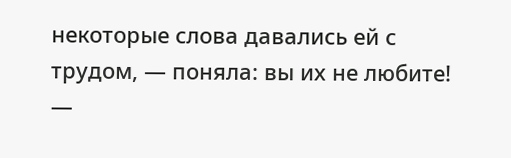некоторые слова давались ей с трудом, — поняла: вы их не любите!
—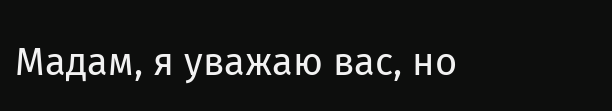Мадам, я уважаю вас, но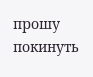прошу покинуть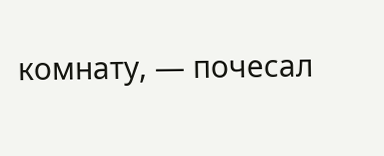комнату, — почесал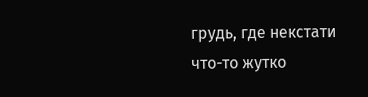грудь, где некстати что-то жутко